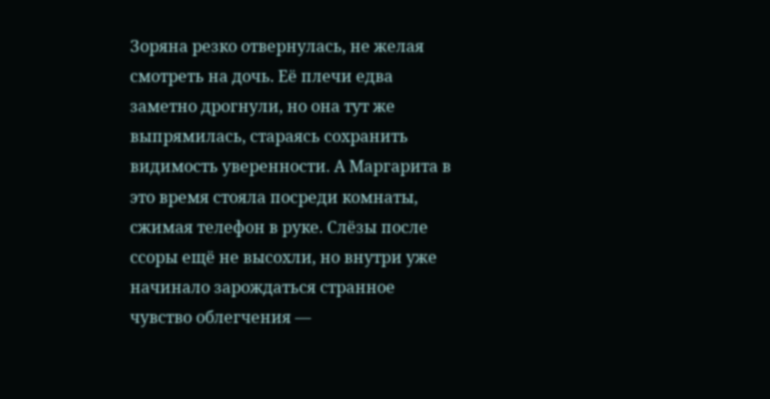Зоряна резко отвернулась, не желая смотреть на дочь. Её плечи едва заметно дрогнули, но она тут же выпрямилась, стараясь сохранить видимость уверенности. А Маргарита в это время стояла посреди комнаты, сжимая телефон в руке. Слёзы после ссоры ещё не высохли, но внутри уже начинало зарождаться странное чувство облегчения —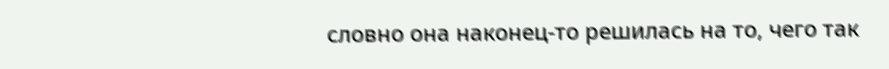словно она наконец-то решилась на то, чего так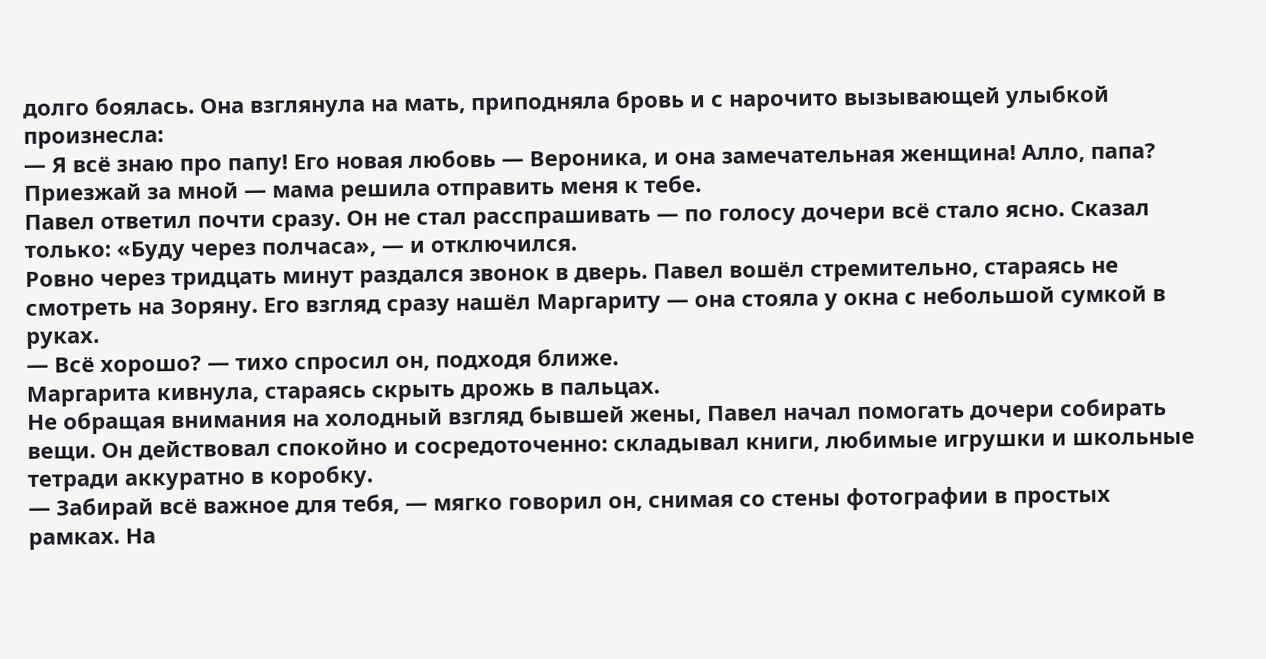долго боялась. Она взглянула на мать, приподняла бровь и с нарочито вызывающей улыбкой произнесла:
— Я всё знаю про папу! Его новая любовь — Вероника, и она замечательная женщина! Алло, папа? Приезжай за мной — мама решила отправить меня к тебе.
Павел ответил почти сразу. Он не стал расспрашивать — по голосу дочери всё стало ясно. Сказал только: «Буду через полчаса», — и отключился.
Ровно через тридцать минут раздался звонок в дверь. Павел вошёл стремительно, стараясь не смотреть на Зоряну. Его взгляд сразу нашёл Маргариту — она стояла у окна с небольшой сумкой в руках.
— Всё хорошо? — тихо спросил он, подходя ближе.
Маргарита кивнула, стараясь скрыть дрожь в пальцах.
Не обращая внимания на холодный взгляд бывшей жены, Павел начал помогать дочери собирать вещи. Он действовал спокойно и сосредоточенно: складывал книги, любимые игрушки и школьные тетради аккуратно в коробку.
— Забирай всё важное для тебя, — мягко говорил он, снимая со стены фотографии в простых рамках. На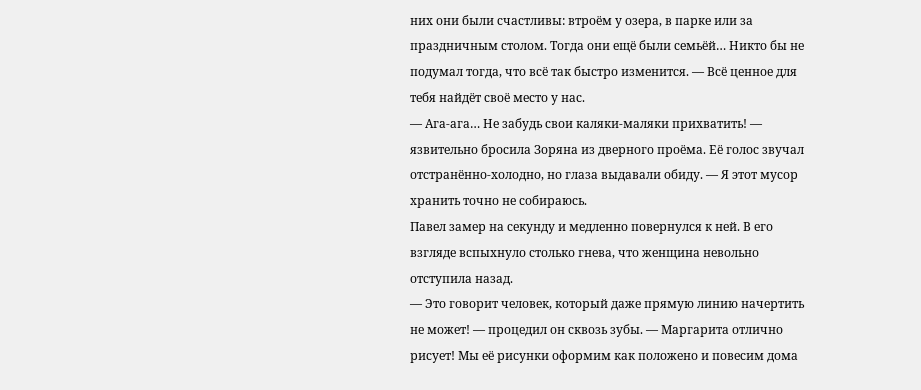них они были счастливы: втроём у озера, в парке или за праздничным столом. Тогда они ещё были семьёй… Никто бы не подумал тогда, что всё так быстро изменится. — Всё ценное для тебя найдёт своё место у нас.
— Ага-ага… Не забудь свои каляки-маляки прихватить! — язвительно бросила Зоряна из дверного проёма. Её голос звучал отстранённо-холодно, но глаза выдавали обиду. — Я этот мусор хранить точно не собираюсь.
Павел замер на секунду и медленно повернулся к ней. В его взгляде вспыхнуло столько гнева, что женщина невольно отступила назад.
— Это говорит человек, который даже прямую линию начертить не может! — процедил он сквозь зубы. — Маргарита отлично рисует! Мы её рисунки оформим как положено и повесим дома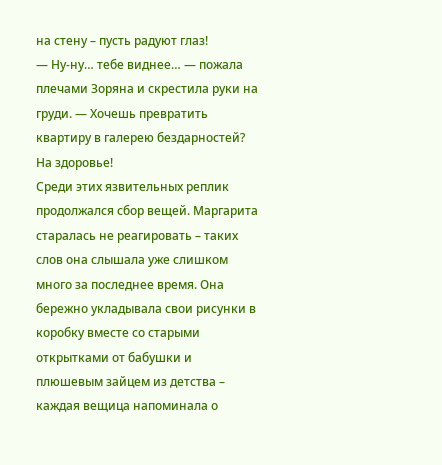на стену – пусть радуют глаз!
— Ну-ну… тебе виднее… — пожала плечами Зоряна и скрестила руки на груди. — Хочешь превратить квартиру в галерею бездарностей? На здоровье!
Среди этих язвительных реплик продолжался сбор вещей. Маргарита старалась не реагировать – таких слов она слышала уже слишком много за последнее время. Она бережно укладывала свои рисунки в коробку вместе со старыми открытками от бабушки и плюшевым зайцем из детства – каждая вещица напоминала о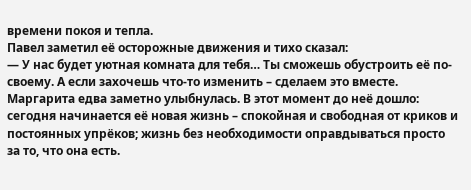времени покоя и тепла.
Павел заметил её осторожные движения и тихо сказал:
— У нас будет уютная комната для тебя… Ты сможешь обустроить её по-своему. А если захочешь что-то изменить – сделаем это вместе.
Маргарита едва заметно улыбнулась. В этот момент до неё дошло: сегодня начинается её новая жизнь – спокойная и свободная от криков и постоянных упрёков; жизнь без необходимости оправдываться просто за то, что она есть.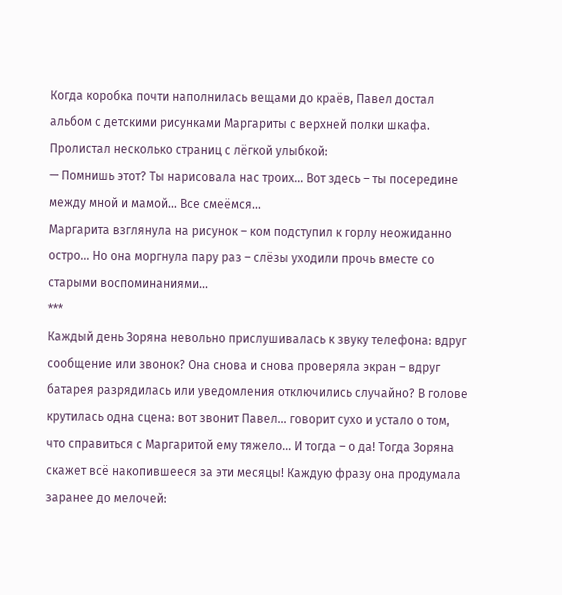Когда коробка почти наполнилась вещами до краёв, Павел достал альбом с детскими рисунками Маргариты с верхней полки шкафа. Пролистал несколько страниц с лёгкой улыбкой:
— Помнишь этот? Ты нарисовала нас троих… Вот здесь – ты посередине между мной и мамой… Все смеёмся…
Маргарита взглянула на рисунок – ком подступил к горлу неожиданно остро… Но она моргнула пару раз – слёзы уходили прочь вместе со старыми воспоминаниями…
***
Каждый день Зоряна невольно прислушивалась к звуку телефона: вдруг сообщение или звонок? Она снова и снова проверяла экран – вдруг батарея разрядилась или уведомления отключились случайно? В голове крутилась одна сцена: вот звонит Павел… говорит сухо и устало о том, что справиться с Маргаритой ему тяжело… И тогда – о да! Тогда Зоряна скажет всё накопившееся за эти месяцы! Каждую фразу она продумала заранее до мелочей: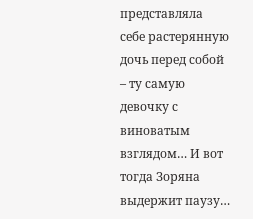представляла себе растерянную дочь перед собой – ту самую девочку с виноватым взглядом… И вот тогда Зоряна выдержит паузу…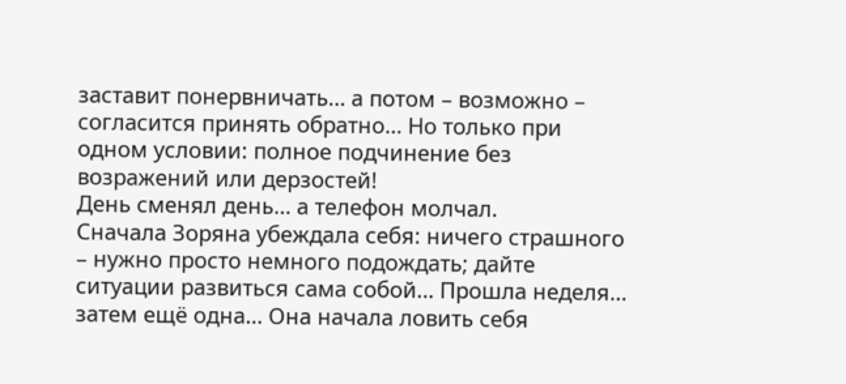заставит понервничать… а потом – возможно – согласится принять обратно… Но только при одном условии: полное подчинение без возражений или дерзостей!
День сменял день… а телефон молчал.
Сначала Зоряна убеждала себя: ничего страшного – нужно просто немного подождать; дайте ситуации развиться сама собой… Прошла неделя… затем ещё одна… Она начала ловить себя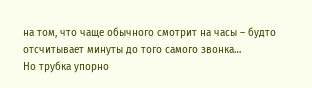на том, что чаще обычного смотрит на часы – будто отсчитывает минуты до того самого звонка…
Но трубка упорно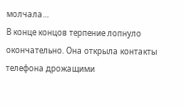молчала…
В конце концов терпение лопнуло окончательно. Она открыла контакты телефона дрожащими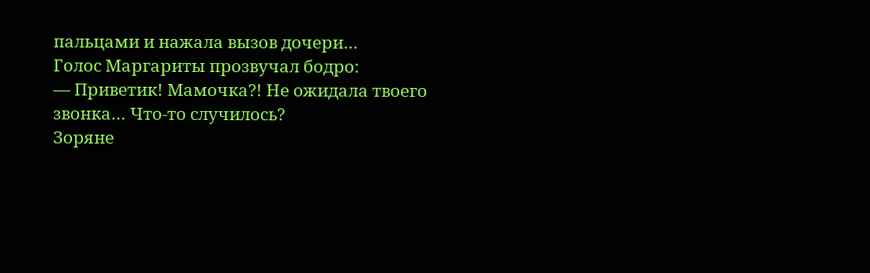пальцами и нажала вызов дочери…
Голос Маргариты прозвучал бодро:
— Приветик! Мамочка?! Не ожидала твоего звонка… Что-то случилось?
Зоряне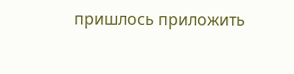пришлось приложить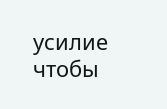усилие чтобы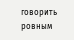говорить ровным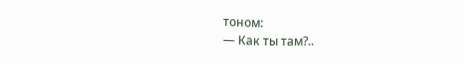тоном:
— Как ты там?..